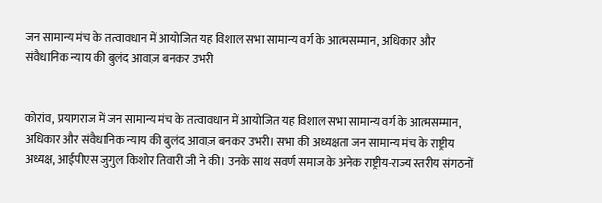जन सामान्य मंच के तत्वावधान में आयोजित यह विशाल सभा सामान्य वर्ग के आत्मसम्मान, अधिकार और संवैधानिक न्याय की बुलंद आवाज़ बनकर उभरी


कोरांव, प्रयागराज में जन सामान्य मंच के तत्वावधान में आयोजित यह विशाल सभा सामान्य वर्ग के आत्मसम्मान, अधिकार और संवैधानिक न्याय की बुलंद आवाज़ बनकर उभरी। सभा की अध्यक्षता जन सामान्य मंच के राष्ट्रीय अध्यक्ष, आईपीएस जुगुल किशोर तिवारी जी ने की। उनके साथ सवर्ण समाज के अनेक राष्ट्रीय-राज्य स्तरीय संगठनों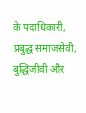के पदाधिकारी, प्रबुद्ध समाजसेवी, बुद्धिजीवी और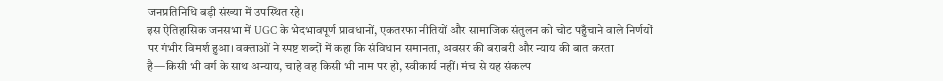जनप्रतिनिधि बड़ी संख्या में उपस्थित रहे।
इस ऐतिहासिक जनसभा में UGC के भेदभावपूर्ण प्रावधानों, एकतरफा नीतियों और सामाजिक संतुलन को चोट पहुँचाने वाले निर्णयों पर गंभीर विमर्श हुआ। वक्ताओं ने स्पष्ट शब्दों में कहा कि संविधान समानता, अवसर की बराबरी और न्याय की बात करता है—किसी भी वर्ग के साथ अन्याय, चाहे वह किसी भी नाम पर हो, स्वीकार्य नहीं। मंच से यह संकल्प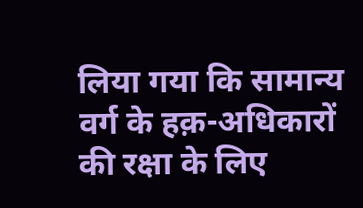लिया गया कि सामान्य वर्ग के हक़-अधिकारों की रक्षा के लिए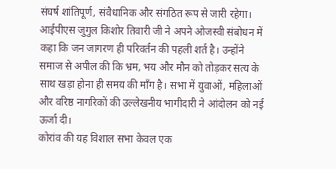संघर्ष शांतिपूर्ण, संवैधानिक और संगठित रूप से जारी रहेगा।
आईपीएस जुगुल किशोर तिवारी जी ने अपने ओजस्वी संबोधन में कहा कि जन जागरण ही परिवर्तन की पहली शर्त है। उन्होंने समाज से अपील की कि भ्रम, भय और मौन को तोड़कर सत्य के साथ खड़ा होना ही समय की माँग है। सभा में युवाओं, महिलाओं और वरिष्ठ नागरिकों की उल्लेखनीय भागीदारी ने आंदोलन को नई ऊर्जा दी।
कोरांव की यह विशाल सभा केवल एक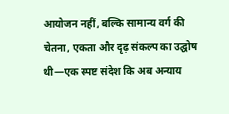आयोजन नहीं, बल्कि सामान्य वर्ग की चेतना, एकता और दृढ़ संकल्प का उद्घोष थी—एक स्पष्ट संदेश कि अब अन्याय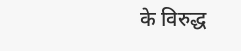के विरुद्ध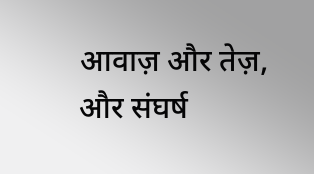आवाज़ और तेज़, और संघर्ष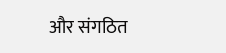और संगठित